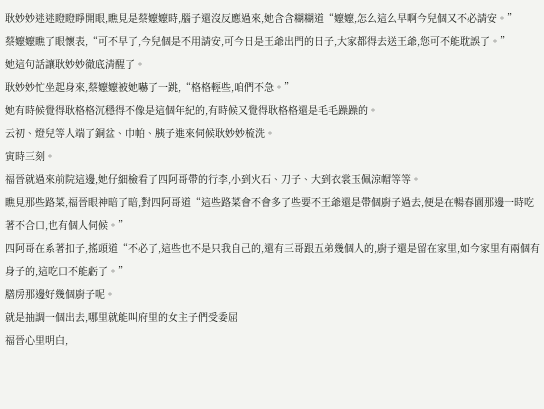耿妙妙迷迷瞪瞪睜開眼,瞧見是蔡嬤嬤時,腦子還沒反應過來,她含含糊糊道“嬤嬤,怎么這么早啊今兒個又不必請安。”
蔡嬤嬤瞧了眼懷表,“可不早了,今兒個是不用請安,可今日是王爺出門的日子,大家都得去送王爺,您可不能耽誤了。”
她這句話讓耿妙妙徹底清醒了。
耿妙妙忙坐起身來,蔡嬤嬤被她嚇了一跳,“格格輕些,咱們不急。”
她有時候覺得耿格格沉穩得不像是這個年紀的,有時候又覺得耿格格還是毛毛躁躁的。
云初、燈兒等人端了銅盆、巾帕、胰子進來伺候耿妙妙梳洗。
寅時三刻。
福晉就過來前院這邊,她仔細檢看了四阿哥帶的行李,小到火石、刀子、大到衣裳玉佩涼帽等等。
瞧見那些路菜,福晉眼神暗了暗,對四阿哥道“這些路菜會不會多了些要不王爺還是帶個廚子過去,便是在暢春園那邊一時吃著不合口,也有個人伺候。”
四阿哥在系著扣子,搖頭道“不必了,這些也不是只我自己的,還有三哥跟五弟幾個人的,廚子還是留在家里,如今家里有兩個有身子的,這吃口不能虧了。”
膳房那邊好幾個廚子呢。
就是抽調一個出去,哪里就能叫府里的女主子們受委屈
福晉心里明白,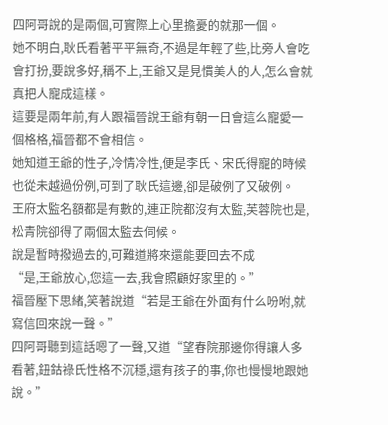四阿哥說的是兩個,可實際上心里擔憂的就那一個。
她不明白,耿氏看著平平無奇,不過是年輕了些,比旁人會吃會打扮,要說多好,稱不上,王爺又是見慣美人的人,怎么會就真把人寵成這樣。
這要是兩年前,有人跟福晉說王爺有朝一日會這么寵愛一個格格,福晉都不會相信。
她知道王爺的性子,冷情冷性,便是李氏、宋氏得寵的時候也從未越過份例,可到了耿氏這邊,卻是破例了又破例。
王府太監名額都是有數的,連正院都沒有太監,芙蓉院也是,松青院卻得了兩個太監去伺候。
說是暫時撥過去的,可難道將來還能要回去不成
“是,王爺放心,您這一去,我會照顧好家里的。”
福晉壓下思緒,笑著說道“若是王爺在外面有什么吩咐,就寫信回來說一聲。”
四阿哥聽到這話嗯了一聲,又道“望春院那邊你得讓人多看著,鈕鈷祿氏性格不沉穩,還有孩子的事,你也慢慢地跟她說。”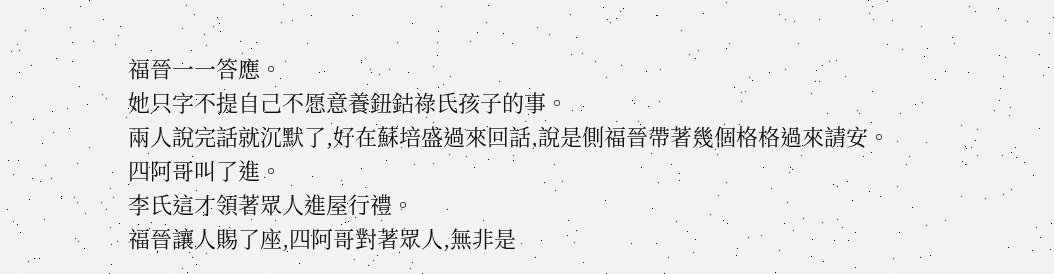福晉一一答應。
她只字不提自己不愿意養鈕鈷祿氏孩子的事。
兩人說完話就沉默了,好在蘇培盛過來回話,說是側福晉帶著幾個格格過來請安。
四阿哥叫了進。
李氏這才領著眾人進屋行禮。
福晉讓人賜了座,四阿哥對著眾人,無非是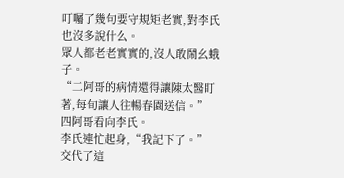叮囑了幾句要守規矩老實,對李氏也沒多說什么。
眾人都老老實實的,沒人敢鬧幺蛾子。
“二阿哥的病情還得讓陳太醫盯著,每旬讓人往暢春園送信。”
四阿哥看向李氏。
李氏連忙起身,“我記下了。”
交代了這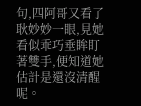句,四阿哥又看了耿妙妙一眼,見她看似乖巧垂眸盯著雙手,便知道她估計是還沒清醒呢。